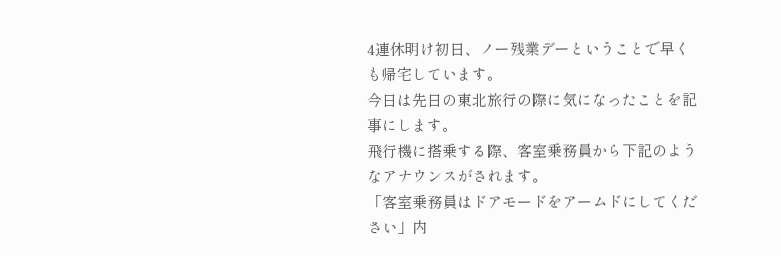4連休明け初日、ノー残業デーということで早くも帰宅しています。
今日は先日の東北旅行の際に気になったことを記事にします。
飛行機に搭乗する際、客室乗務員から下記のようなアナウンスがされます。
「客室乗務員はドアモードをアームドにしてください」内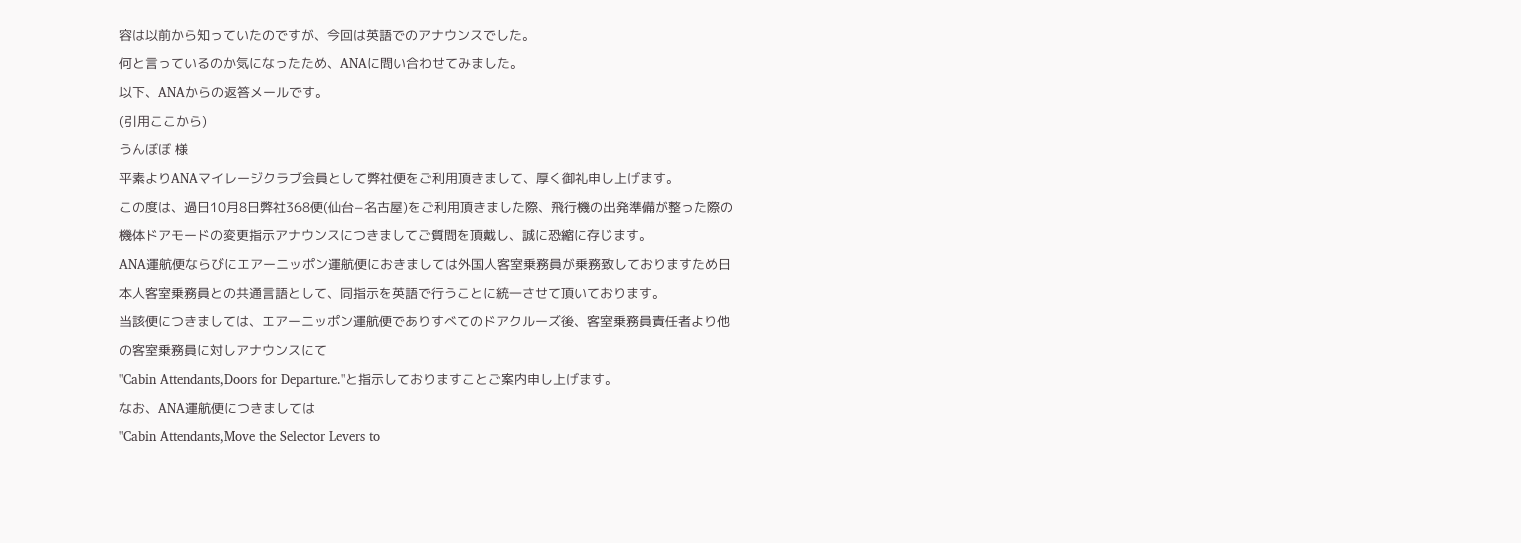容は以前から知っていたのですが、今回は英語でのアナウンスでした。
何と言っているのか気になったため、ANAに問い合わせてみました。
以下、ANAからの返答メールです。
(引用ここから)
うんぼぼ 様
平素よりANAマイレージクラブ会員として弊社便をご利用頂きまして、厚く御礼申し上げます。
この度は、過日10月8日弊社368便(仙台−名古屋)をご利用頂きました際、飛行機の出発準備が整った際の機体ドアモードの変更指示アナウンスにつきましてご質問を頂戴し、誠に恐縮に存じます。
ANA運航便ならびにエアーニッポン運航便におきましては外国人客室乗務員が乗務致しておりますため日本人客室乗務員との共通言語として、同指示を英語で行うことに統一させて頂いております。
当該便につきましては、エアーニッポン運航便でありすべてのドアクルーズ後、客室乗務員責任者より他の客室乗務員に対しアナウンスにて
"Cabin Attendants,Doors for Departure."と指示しておりますことご案内申し上げます。
なお、ANA運航便につきましては
"Cabin Attendants,Move the Selector Levers to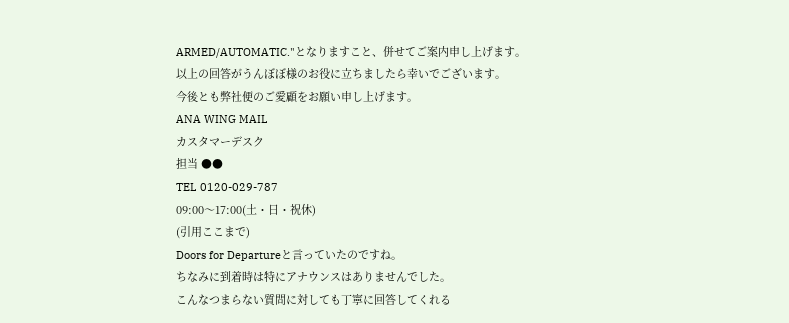ARMED/AUTOMATIC."となりますこと、併せてご案内申し上げます。
以上の回答がうんぼぼ様のお役に立ちましたら幸いでございます。
今後とも弊社便のご愛顧をお願い申し上げます。
ANA WING MAIL
カスタマーデスク
担当 ●●
TEL 0120-029-787
09:00〜17:00(土・日・祝休)
(引用ここまで)
Doors for Departureと言っていたのですね。
ちなみに到着時は特にアナウンスはありませんでした。
こんなつまらない質問に対しても丁寧に回答してくれる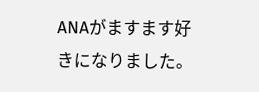ANAがますます好きになりました。